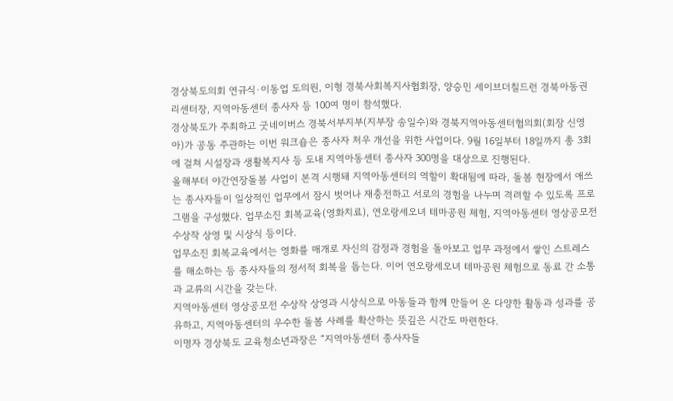경상북도의회 연규식·이동업 도의원, 이형 경북사회복지사협회장, 양승민 세이브더칠드런 경북아동권리센터장, 지역아동센터 종사자 등 100여 명이 참석했다.
경상북도가 주최하고 굿네이버스 경북서부지부(지부장 송일수)와 경북지역아동센터협의회(회장 신영아)가 공동 주관하는 이번 워크숍은 종사자 처우 개선을 위한 사업이다. 9월 16일부터 18일까지 총 3회에 걸쳐 시설장과 생활복지사 등 도내 지역아동센터 종사자 300명을 대상으로 진행된다.
올해부터 야간연장돌봄 사업이 본격 시행돼 지역아동센터의 역할이 확대됨에 따라, 돌봄 현장에서 애쓰는 종사자들이 일상적인 업무에서 잠시 벗어나 재충전하고 서로의 경험을 나누며 격려할 수 있도록 프로그램을 구성했다. 업무소진 회복교육(영화치료), 연오랑세오녀 테마공원 체험, 지역아동센터 영상공모전 수상작 상영 및 시상식 등이다.
업무소진 회복교육에서는 영화를 매개로 자신의 감정과 경험을 돌아보고 업무 과정에서 쌓인 스트레스를 해소하는 등 종사자들의 정서적 회복을 돕는다. 이어 연오랑세오녀 테마공원 체험으로 동료 간 소통과 교류의 시간을 갖는다.
지역아동센터 영상공모전 수상작 상영과 시상식으로 아동들과 함께 만들어 온 다양한 활동과 성과를 공유하고, 지역아동센터의 우수한 돌봄 사례를 확산하는 뜻깊은 시간도 마련한다.
이명자 경상북도 교육청소년과장은 “지역아동센터 종사자들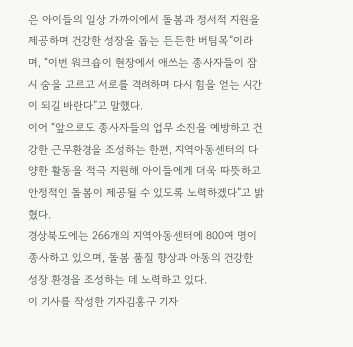은 아이들의 일상 가까이에서 돌봄과 정서적 지원을 제공하며 건강한 성장을 돕는 든든한 버팀목”이라며, “이번 워크숍이 현장에서 애쓰는 종사자들이 잠시 숨을 고르고 서로를 격려하며 다시 힘을 얻는 시간이 되길 바란다”고 말했다.
이어 “앞으로도 종사자들의 업무 소진을 예방하고 건강한 근무환경을 조성하는 한편, 지역아동센터의 다양한 활동을 적극 지원해 아이들에게 더욱 따뜻하고 안정적인 돌봄이 제공될 수 있도록 노력하겠다”고 밝혔다.
경상북도에는 266개의 지역아동센터에 800여 명이 종사하고 있으며, 돌봄 품질 향상과 아동의 건강한 성장 환경을 조성하는 데 노력하고 있다.
이 기사를 작성한 기자김홍구 기자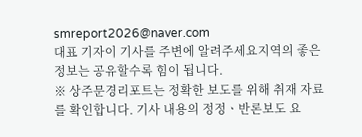smreport2026@naver.com
대표 기자이 기사를 주변에 알려주세요지역의 좋은 정보는 공유할수록 힘이 됩니다.
※ 상주문경리포트는 정확한 보도를 위해 취재 자료를 확인합니다. 기사 내용의 정정ㆍ반론보도 요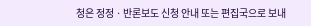청은 정정ㆍ반론보도 신청 안내 또는 편집국으로 보내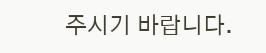주시기 바랍니다.